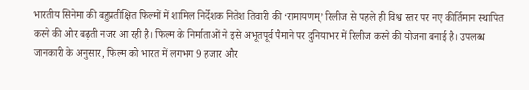भारतीय सिनेमा की बहुप्रतीक्षित फिल्मों में शामिल निर्देशक नितेश तिवारी की ‘रामायणम्’ रिलीज से पहले ही विश्व स्तर पर नए कीर्तिमान स्थापित करने की ओर बढ़ती नजर आ रही है। फिल्म के निर्माताओं ने इसे अभूतपूर्व पैमाने पर दुनियाभर में रिलीज करने की योजना बनाई है। उपलब्ध जानकारी के अनुसार, फिल्म को भारत में लगभग 9 हजार और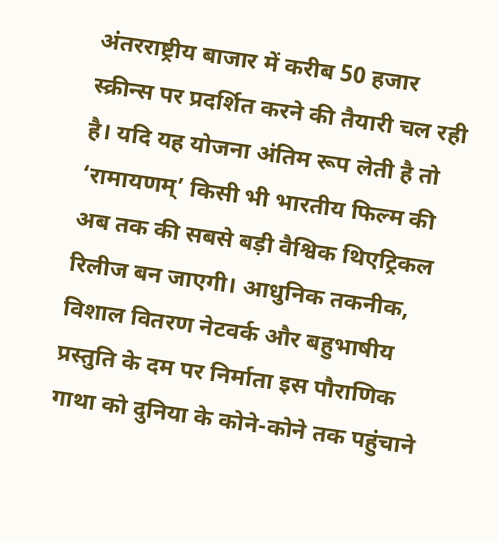अंतरराष्ट्रीय बाजार में करीब 50 हजार स्क्रीन्स पर प्रदर्शित करने की तैयारी चल रही है। यदि यह योजना अंतिम रूप लेती है तो ‘रामायणम्’ किसी भी भारतीय फिल्म की अब तक की सबसे बड़ी वैश्विक थिएट्रिकल रिलीज बन जाएगी। आधुनिक तकनीक, विशाल वितरण नेटवर्क और बहुभाषीय प्रस्तुति के दम पर निर्माता इस पौराणिक गाथा को दुनिया के कोने-कोने तक पहुंचाने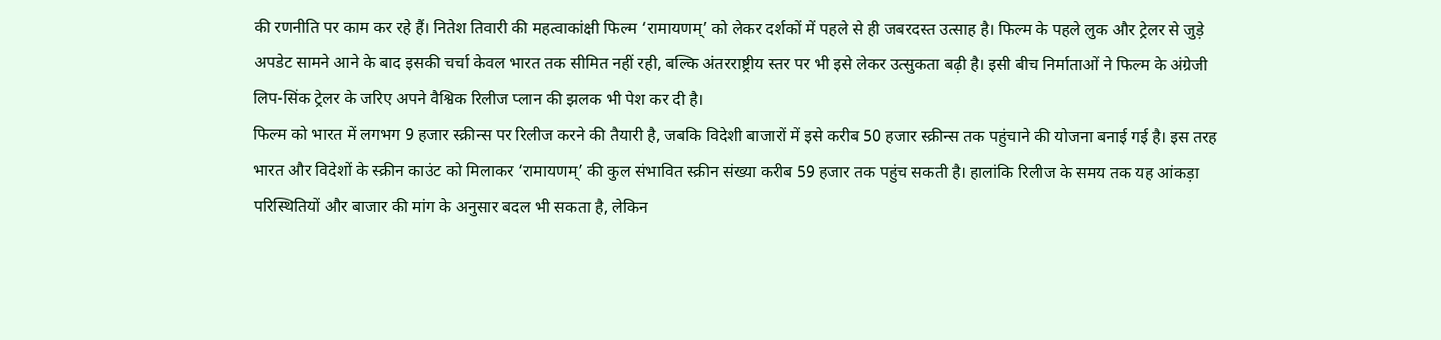की रणनीति पर काम कर रहे हैं। नितेश तिवारी की महत्वाकांक्षी फिल्म ‘रामायणम्’ को लेकर दर्शकों में पहले से ही जबरदस्त उत्साह है। फिल्म के पहले लुक और ट्रेलर से जुड़े अपडेट सामने आने के बाद इसकी चर्चा केवल भारत तक सीमित नहीं रही, बल्कि अंतरराष्ट्रीय स्तर पर भी इसे लेकर उत्सुकता बढ़ी है। इसी बीच निर्माताओं ने फिल्म के अंग्रेजी लिप-सिंक ट्रेलर के जरिए अपने वैश्विक रिलीज प्लान की झलक भी पेश कर दी है।
फिल्म को भारत में लगभग 9 हजार स्क्रीन्स पर रिलीज करने की तैयारी है, जबकि विदेशी बाजारों में इसे करीब 50 हजार स्क्रीन्स तक पहुंचाने की योजना बनाई गई है। इस तरह भारत और विदेशों के स्क्रीन काउंट को मिलाकर ‘रामायणम्’ की कुल संभावित स्क्रीन संख्या करीब 59 हजार तक पहुंच सकती है। हालांकि रिलीज के समय तक यह आंकड़ा परिस्थितियों और बाजार की मांग के अनुसार बदल भी सकता है, लेकिन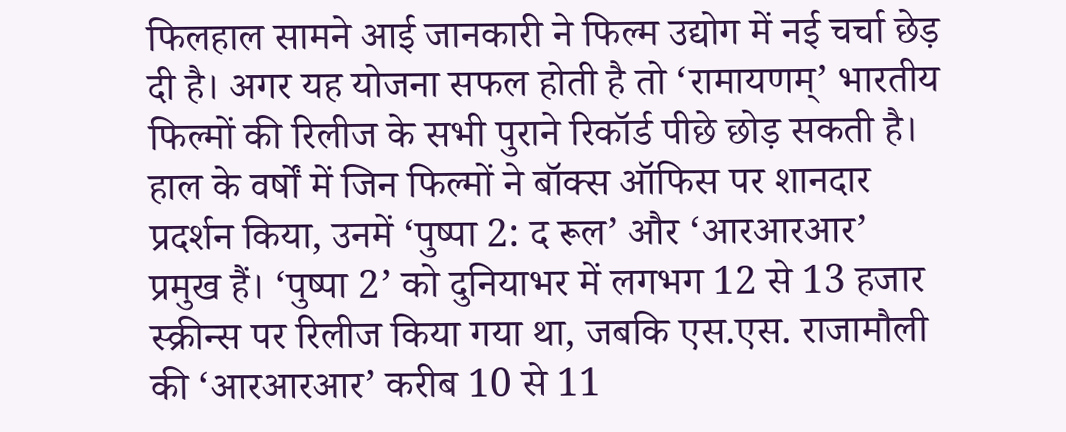फिलहाल सामने आई जानकारी ने फिल्म उद्योग में नई चर्चा छेड़ दी है। अगर यह योजना सफल होती है तो ‘रामायणम्’ भारतीय फिल्मों की रिलीज के सभी पुराने रिकॉर्ड पीछे छोड़ सकती है। हाल के वर्षों में जिन फिल्मों ने बॉक्स ऑफिस पर शानदार प्रदर्शन किया, उनमें ‘पुष्पा 2: द रूल’ और ‘आरआरआर’ प्रमुख हैं। ‘पुष्पा 2’ को दुनियाभर में लगभग 12 से 13 हजार स्क्रीन्स पर रिलीज किया गया था, जबकि एस.एस. राजामौली की ‘आरआरआर’ करीब 10 से 11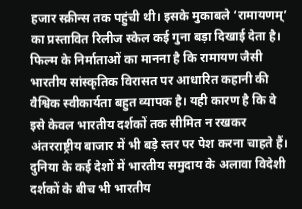हजार स्क्रीन्स तक पहुंची थी। इसके मुकाबले ‘रामायणम्’ का प्रस्तावित रिलीज स्केल कई गुना बड़ा दिखाई देता है।
फिल्म के निर्माताओं का मानना है कि रामायण जैसी भारतीय सांस्कृतिक विरासत पर आधारित कहानी की वैश्विक स्वीकार्यता बहुत व्यापक है। यही कारण है कि वे इसे केवल भारतीय दर्शकों तक सीमित न रखकर अंतरराष्ट्रीय बाजार में भी बड़े स्तर पर पेश करना चाहते हैं। दुनिया के कई देशों में भारतीय समुदाय के अलावा विदेशी दर्शकों के बीच भी भारतीय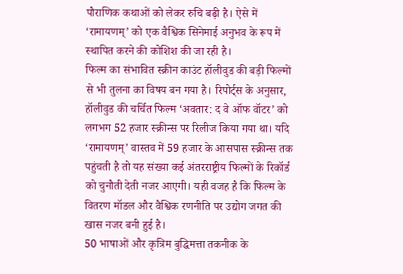पौराणिक कथाओं को लेकर रुचि बढ़ी है। ऐसे में ‘रामायणम्’ को एक वैश्विक सिनेमाई अनुभव के रूप में स्थापित करने की कोशिश की जा रही है।
फिल्म का संभावित स्क्रीन काउंट हॉलीवुड की बड़ी फिल्मों से भी तुलना का विषय बन गया है। रिपोर्ट्स के अनुसार, हॉलीवुड की चर्चित फिल्म ‘अवतार: द वे ऑफ वॉटर’ को लगभग 52 हजार स्क्रीन्स पर रिलीज किया गया था। यदि ‘रामायणम्’ वास्तव में 59 हजार के आसपास स्क्रीन्स तक पहुंचती है तो यह संख्या कई अंतरराष्ट्रीय फिल्मों के रिकॉर्ड को चुनौती देती नजर आएगी। यही वजह है कि फिल्म के वितरण मॉडल और वैश्विक रणनीति पर उद्योग जगत की खास नजर बनी हुई है।
50 भाषाओं और कृत्रिम बुद्धिमत्ता तकनीक के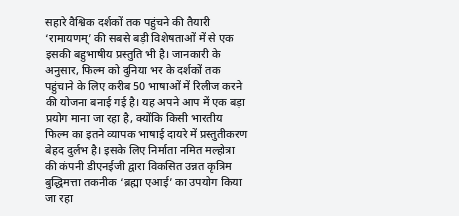सहारे वैश्विक दर्शकों तक पहुंचने की तैयारी
‘रामायणम्’ की सबसे बड़ी विशेषताओं में से एक इसकी बहुभाषीय प्रस्तुति भी है। जानकारी के अनुसार, फिल्म को दुनिया भर के दर्शकों तक पहुंचाने के लिए करीब 50 भाषाओं में रिलीज करने की योजना बनाई गई है। यह अपने आप में एक बड़ा प्रयोग माना जा रहा है, क्योंकि किसी भारतीय फिल्म का इतने व्यापक भाषाई दायरे में प्रस्तुतीकरण बेहद दुर्लभ है। इसके लिए निर्माता नमित मल्होत्रा की कंपनी डीएनईजी द्वारा विकसित उन्नत कृत्रिम बुद्धिमत्ता तकनीक ‘ब्रह्मा एआई’ का उपयोग किया जा रहा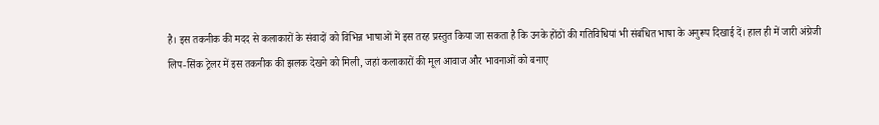है। इस तकनीक की मदद से कलाकारों के संवादों को विभिन्न भाषाओं में इस तरह प्रस्तुत किया जा सकता है कि उनके होंठों की गतिविधियां भी संबंधित भाषा के अनुरूप दिखाई दें। हाल ही में जारी अंग्रेजी लिप-सिंक ट्रेलर में इस तकनीक की झलक देखने को मिली, जहां कलाकारों की मूल आवाज और भावनाओं को बनाए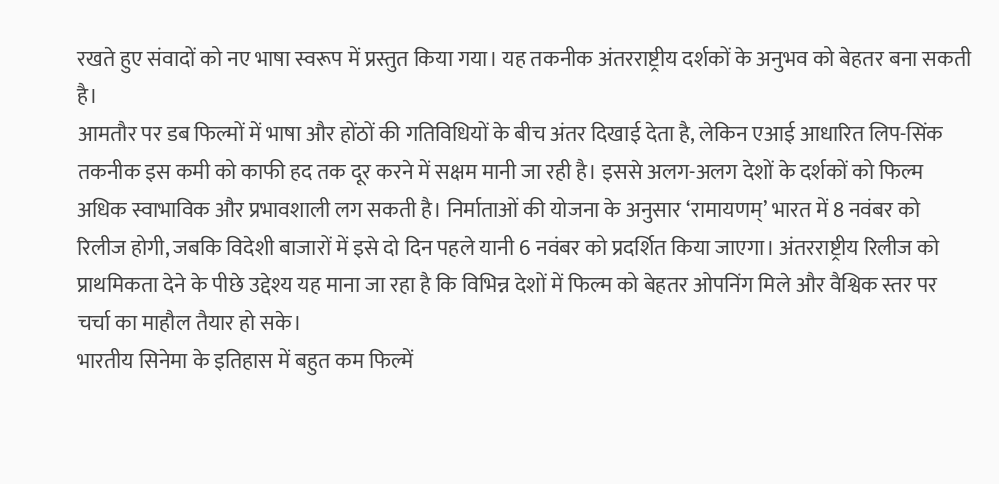रखते हुए संवादों को नए भाषा स्वरूप में प्रस्तुत किया गया। यह तकनीक अंतरराष्ट्रीय दर्शकों के अनुभव को बेहतर बना सकती है।
आमतौर पर डब फिल्मों में भाषा और होंठों की गतिविधियों के बीच अंतर दिखाई देता है, लेकिन एआई आधारित लिप-सिंक तकनीक इस कमी को काफी हद तक दूर करने में सक्षम मानी जा रही है। इससे अलग-अलग देशों के दर्शकों को फिल्म अधिक स्वाभाविक और प्रभावशाली लग सकती है। निर्माताओं की योजना के अनुसार ‘रामायणम्’ भारत में 8 नवंबर को रिलीज होगी, जबकि विदेशी बाजारों में इसे दो दिन पहले यानी 6 नवंबर को प्रदर्शित किया जाएगा। अंतरराष्ट्रीय रिलीज को प्राथमिकता देने के पीछे उद्देश्य यह माना जा रहा है कि विभिन्न देशों में फिल्म को बेहतर ओपनिंग मिले और वैश्विक स्तर पर चर्चा का माहौल तैयार हो सके।
भारतीय सिनेमा के इतिहास में बहुत कम फिल्में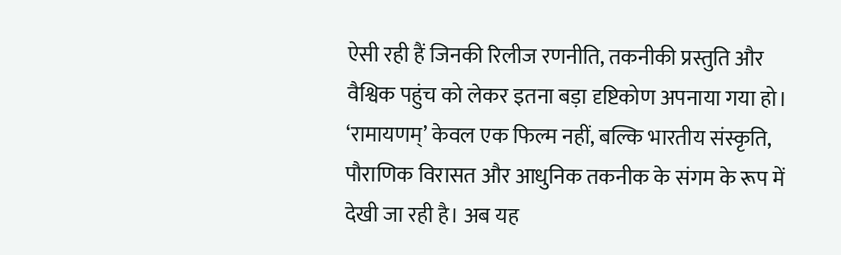ऐसी रही हैं जिनकी रिलीज रणनीति, तकनीकी प्रस्तुति और वैश्विक पहुंच को लेकर इतना बड़ा दृष्टिकोण अपनाया गया हो। ‘रामायणम्’ केवल एक फिल्म नहीं, बल्कि भारतीय संस्कृति, पौराणिक विरासत और आधुनिक तकनीक के संगम के रूप में देखी जा रही है। अब यह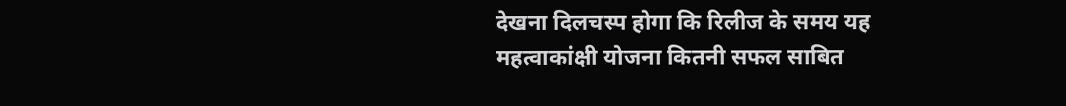देखना दिलचस्प होगा कि रिलीज के समय यह महत्वाकांक्षी योजना कितनी सफल साबित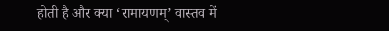होती है और क्या ‘रामायणम्’ वास्तव में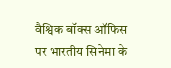वैश्विक बॉक्स ऑफिस पर भारतीय सिनेमा के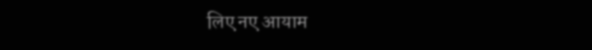लिए नए आयाम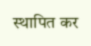स्थापित कर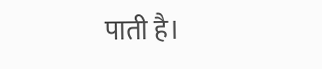पाती है।